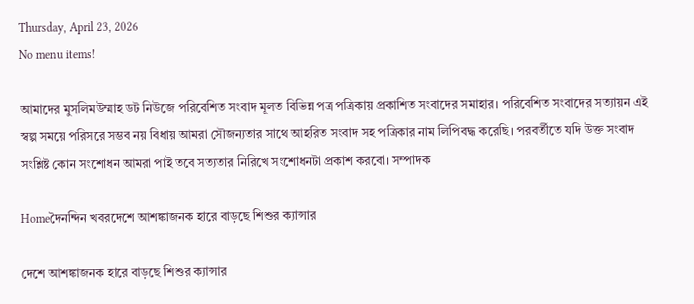Thursday, April 23, 2026
No menu items!

আমাদের মুসলিমউম্মাহ ডট নিউজে পরিবেশিত সংবাদ মূলত বিভিন্ন পত্র পত্রিকায় প্রকাশিত সংবাদের সমাহার। পরিবেশিত সংবাদের সত্যায়ন এই স্বল্প সময়ে পরিসরে সম্ভব নয় বিধায় আমরা সৌজন্যতার সাথে আহরিত সংবাদ সহ পত্রিকার নাম লিপিবদ্ধ করেছি। পরবর্তীতে যদি উক্ত সংবাদ সংশ্লিষ্ট কোন সংশোধন আমরা পাই তবে সত্যতার নিরিখে সংশোধনটা প্রকাশ করবো। সম্পাদক

Homeদৈনন্দিন খবরদেশে আশঙ্কাজনক হারে বাড়ছে শিশুর ক্যান্সার

দেশে আশঙ্কাজনক হারে বাড়ছে শিশুর ক্যান্সার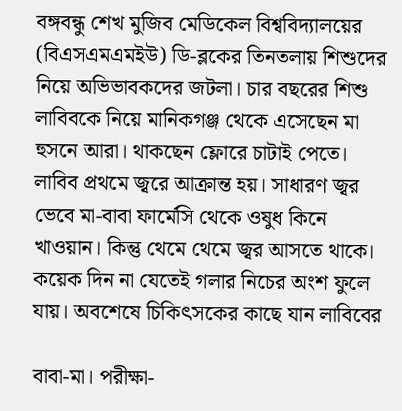বঙ্গবন্ধু শেখ মুজিব মেডিকেল বিশ্ববিদ্যালয়ের (বিএসএমএমইউ) ডি-ব্লকের তিনতলায় শিশুদের নিয়ে অভিভাবকদের জটলা। চার বছরের শিশু লাবিবকে নিয়ে মানিকগঞ্জ থেকে এসেছেন মা হুসনে আরা। থাকছেন ফ্লোরে চাটাই পেতে। লাবিব প্রথমে জ্বরে আক্রান্ত হয়। সাধারণ জ্বর ভেবে মা-বাবা ফার্মেসি থেকে ওষুধ কিনে খাওয়ান। কিন্তু থেমে থেমে জ্বর আসতে থাকে। কয়েক দিন না যেতেই গলার নিচের অংশ ফুলে যায়। অবশেষে চিকিৎসকের কাছে যান লাবিবের

বাবা-মা। পরীক্ষা-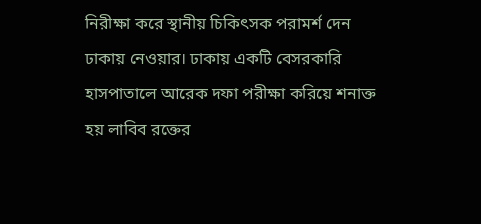নিরীক্ষা করে স্থানীয় চিকিৎসক পরামর্শ দেন ঢাকায় নেওয়ার। ঢাকায় একটি বেসরকারি হাসপাতালে আরেক দফা পরীক্ষা করিয়ে শনাক্ত হয় লাবিব রক্তের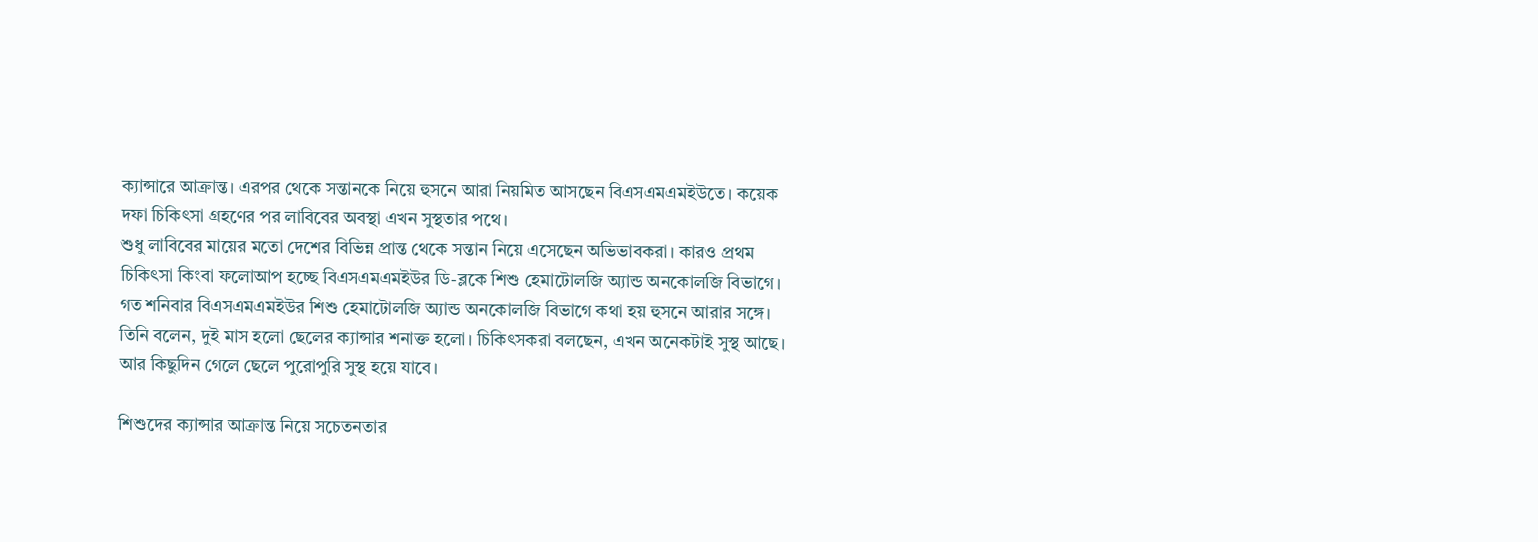ক্যান্সারে আক্রান্ত। এরপর থেকে সন্তানকে নিয়ে হুসনে আরা নিয়মিত আসছেন বিএসএমএমইউতে। কয়েক দফা চিকিৎসা গ্রহণের পর লাবিবের অবস্থা এখন সুস্থতার পথে।
শুধু লাবিবের মায়ের মতো দেশের বিভিন্ন প্রান্ত থেকে সন্তান নিয়ে এসেছেন অভিভাবকরা। কারও প্রথম চিকিৎসা কিংবা ফলোআপ হচ্ছে বিএসএমএমইউর ডি-ব্লকে শিশু হেমাটোলজি অ্যান্ড অনকোলজি বিভাগে। গত শনিবার বিএসএমএমইউর শিশু হেমাটোলজি অ্যান্ড অনকোলজি বিভাগে কথা হয় হুসনে আরার সঙ্গে। তিনি বলেন, দুই মাস হলো ছেলের ক্যান্সার শনাক্ত হলো। চিকিৎসকরা বলছেন, এখন অনেকটাই সুস্থ আছে। আর কিছুদিন গেলে ছেলে পুরোপুরি সুস্থ হয়ে যাবে।

শিশুদের ক্যান্সার আক্রান্ত নিয়ে সচেতনতার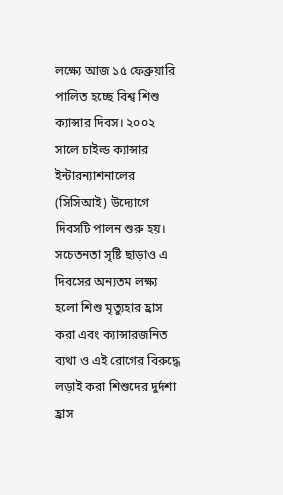লক্ষ্যে আজ ১৫ ফেব্রুয়ারি পালিত হচ্ছে বিশ্ব শিশু ক্যান্সার দিবস। ২০০২ সালে চাইল্ড ক্যান্সার ইন্টারন্যাশনালের (সিসিআই) উদ্যোগে দিবসটি পালন শুরু হয়। সচেতনতা সৃষ্টি ছাড়াও এ দিবসের অন্যতম লক্ষ্য হলো শিশু মৃত্যুহার হ্রাস করা এবং ক্যান্সারজনিত ব্যথা ও এই রোগের বিরুদ্ধে লড়াই করা শিশুদের দুর্দশা হ্রাস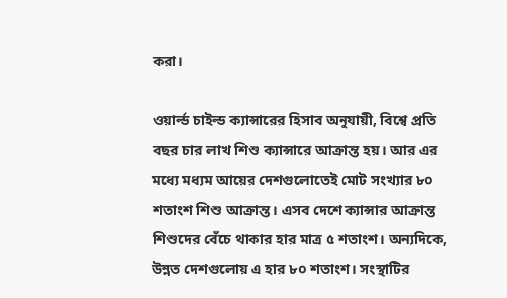করা।

ওয়ার্ল্ড চাইল্ড ক্যান্সারের হিসাব অনুযায়ী, বিশ্বে প্রতি বছর চার লাখ শিশু ক্যান্সারে আক্রান্ত হয়। আর এর মধ্যে মধ্যম আয়ের দেশগুলোতেই মোট সংখ্যার ৮০ শতাংশ শিশু আক্রান্ত। এসব দেশে ক্যান্সার আক্রান্ত শিশুদের বেঁচে থাকার হার মাত্র ৫ শতাংশ। অন্যদিকে, উন্নত দেশগুলোয় এ হার ৮০ শতাংশ। সংস্থাটির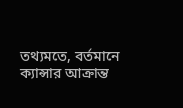তথ্যমতে, বর্তমানে ক্যান্সার আক্রান্ত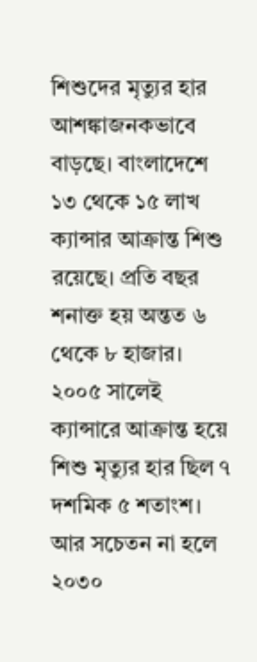শিশুদের মৃত্যুর হার আশঙ্কাজনকভাবে বাড়ছে। বাংলাদেশে ১৩ থেকে ১৫ লাখ ক্যান্সার আক্রান্ত শিশু রয়েছে। প্রতি বছর শনাক্ত হয় অন্তত ৬ থেকে ৮ হাজার। ২০০৫ সালেই ক্যান্সারে আক্রান্ত হয়ে শিশু মৃত্যুর হার ছিল ৭ দশমিক ৫ শতাংশ। আর সচেতন না হলে ২০৩০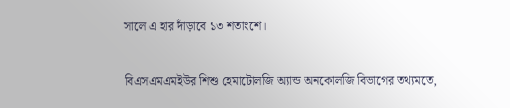সালে এ হার দাঁড়াবে ১৩ শতাংশে।

বিএসএমএমইউর শিশু হেমাটোলজি অ্যান্ড অনকোলজি বিভাগের তথ্যমতে,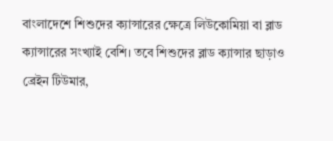বাংলাদেশে শিশুদের ক্যান্সারের ক্ষেত্রে লিউকোমিয়া বা ব্লাড ক্যান্সারের সংখ্যাই বেশি। তবে শিশুদের ব্লাড ক্যান্সার ছাড়াও ব্রেইন টিউমার,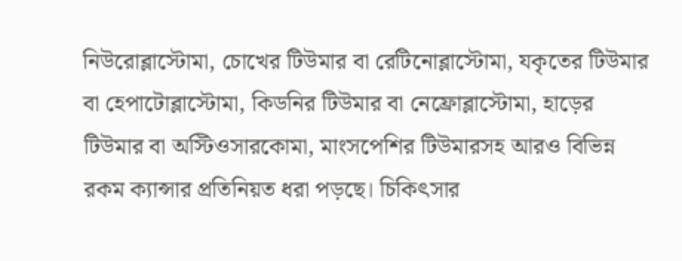নিউরোব্লাস্টোমা, চোখের টিউমার বা রেটিনোব্লাস্টোমা, যকৃতের টিউমার বা হেপাটোব্লাস্টোমা, কিডনির টিউমার বা নেফ্রোব্লাস্টোমা, হাড়ের টিউমার বা অস্টিওসারকোমা, মাংসপেশির টিউমারসহ আরও বিভিন্ন রকম ক্যান্সার প্রতিনিয়ত ধরা পড়ছে। চিকিৎসার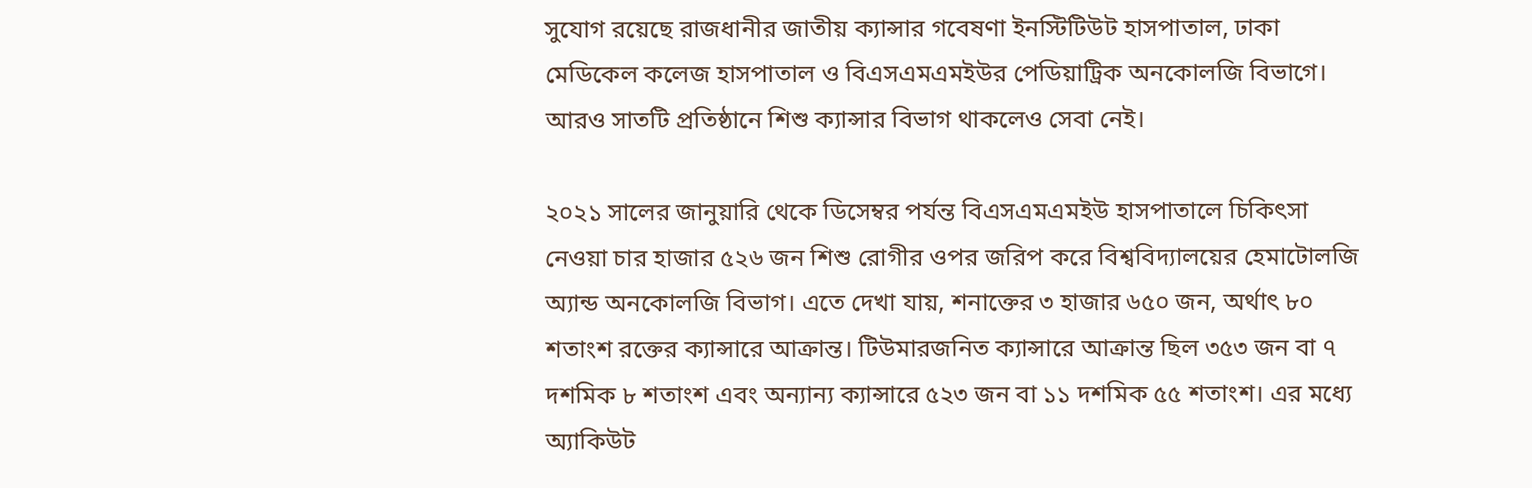সুযোগ রয়েছে রাজধানীর জাতীয় ক্যান্সার গবেষণা ইনস্টিটিউট হাসপাতাল, ঢাকা মেডিকেল কলেজ হাসপাতাল ও বিএসএমএমইউর পেডিয়াট্রিক অনকোলজি বিভাগে। আরও সাতটি প্রতিষ্ঠানে শিশু ক্যান্সার বিভাগ থাকলেও সেবা নেই।

২০২১ সালের জানুয়ারি থেকে ডিসেম্বর পর্যন্ত বিএসএমএমইউ হাসপাতালে চিকিৎসা নেওয়া চার হাজার ৫২৬ জন শিশু রোগীর ওপর জরিপ করে বিশ্ববিদ্যালয়ের হেমাটোলজি অ্যান্ড অনকোলজি বিভাগ। এতে দেখা যায়, শনাক্তের ৩ হাজার ৬৫০ জন, অর্থাৎ ৮০ শতাংশ রক্তের ক্যান্সারে আক্রান্ত। টিউমারজনিত ক্যান্সারে আক্রান্ত ছিল ৩৫৩ জন বা ৭ দশমিক ৮ শতাংশ এবং অন্যান্য ক্যান্সারে ৫২৩ জন বা ১১ দশমিক ৫৫ শতাংশ। এর মধ্যে অ্যাকিউট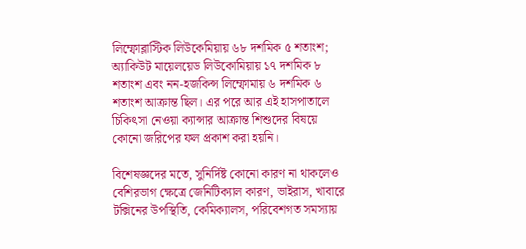লিম্ফোব্লাস্টিক লিউকেমিয়ায় ৬৮ দশমিক ৫ শতাংশ; অ্যাকিউট মায়েলয়েড লিউকোমিয়ায় ১৭ দশমিক ৮ শতাংশ এবং নন-হজকিন্স লিম্ফোমায় ৬ দশমিক ৬ শতাংশ আক্রান্ত ছিল। এর পরে আর এই হাসপাতালে চিকিৎসা নেওয়া ক্যান্সার আক্রান্ত শিশুদের বিষয়ে কোনো জরিপের ফল প্রকাশ করা হয়নি।

বিশেষজ্ঞদের মতে, সুনির্দিষ্ট কোনো কারণ না থাকলেও বেশিরভাগ ক্ষেত্রে জেনিটিক্যাল কারণ, ভাইরাস, খাবারে টক্সিনের উপস্থিতি, কেমিক্যালস, পরিবেশগত সমস্যায়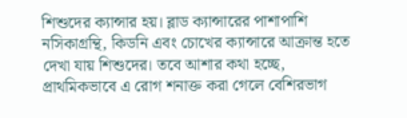শিশুদের ক্যান্সার হয়। ব্লাড ক্যান্সারের পাশাপাশি নসিকাগ্রন্থি, কিডনি এবং চোখের ক্যান্সারে আক্রান্ত হতে দেখা যায় শিশুদের। তবে আশার কথা হচ্ছে, প্রাথমিকভাবে এ রোগ শনাক্ত করা গেলে বেশিরভাগ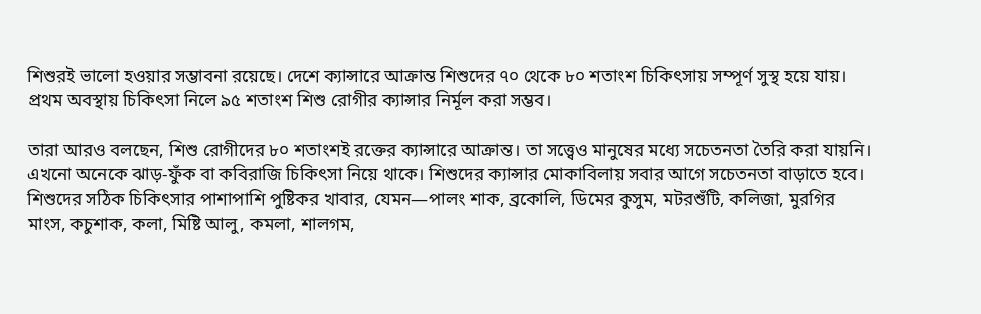শিশুরই ভালো হওয়ার সম্ভাবনা রয়েছে। দেশে ক্যান্সারে আক্রান্ত শিশুদের ৭০ থেকে ৮০ শতাংশ চিকিৎসায় সম্পূর্ণ সুস্থ হয়ে যায়। প্রথম অবস্থায় চিকিৎসা নিলে ৯৫ শতাংশ শিশু রোগীর ক্যান্সার নির্মূল করা সম্ভব।

তারা আরও বলছেন, শিশু রোগীদের ৮০ শতাংশই রক্তের ক্যান্সারে আক্রান্ত। তা সত্ত্বেও মানুষের মধ্যে সচেতনতা তৈরি করা যায়নি। এখনো অনেকে ঝাড়-ফুঁক বা কবিরাজি চিকিৎসা নিয়ে থাকে। শিশুদের ক্যান্সার মোকাবিলায় সবার আগে সচেতনতা বাড়াতে হবে। শিশুদের সঠিক চিকিৎসার পাশাপাশি পুষ্টিকর খাবার, যেমন—পালং শাক, ব্রকোলি, ডিমের কুসুম, মটরশুঁটি, কলিজা, মুরগির মাংস, কচুশাক, কলা, মিষ্টি আলু, কমলা, শালগম,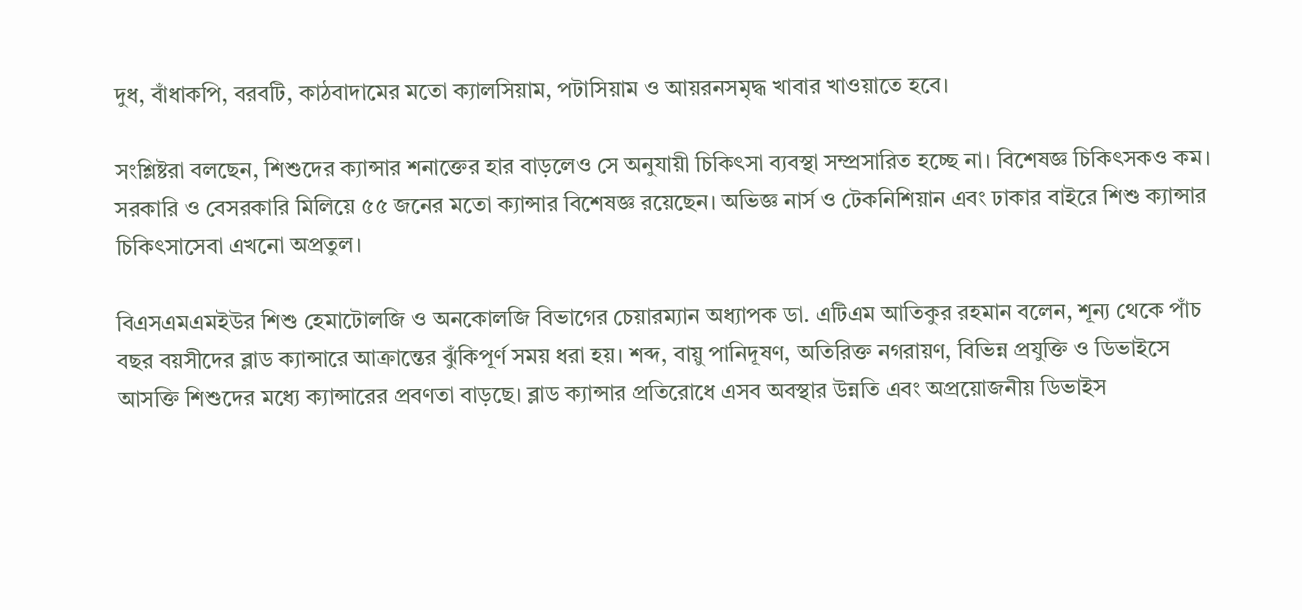দুধ, বাঁধাকপি, বরবটি, কাঠবাদামের মতো ক্যালসিয়াম, পটাসিয়াম ও আয়রনসমৃদ্ধ খাবার খাওয়াতে হবে।

সংশ্লিষ্টরা বলছেন, শিশুদের ক্যান্সার শনাক্তের হার বাড়লেও সে অনুযায়ী চিকিৎসা ব্যবস্থা সম্প্রসারিত হচ্ছে না। বিশেষজ্ঞ চিকিৎসকও কম। সরকারি ও বেসরকারি মিলিয়ে ৫৫ জনের মতো ক্যান্সার বিশেষজ্ঞ রয়েছেন। অভিজ্ঞ নার্স ও টেকনিশিয়ান এবং ঢাকার বাইরে শিশু ক্যান্সার চিকিৎসাসেবা এখনো অপ্রতুল।

বিএসএমএমইউর শিশু হেমাটোলজি ও অনকোলজি বিভাগের চেয়ারম্যান অধ্যাপক ডা. এটিএম আতিকুর রহমান বলেন, শূন্য থেকে পাঁচ বছর বয়সীদের ব্লাড ক্যান্সারে আক্রান্তের ঝুঁকিপূর্ণ সময় ধরা হয়। শব্দ, বায়ু পানিদূষণ, অতিরিক্ত নগরায়ণ, বিভিন্ন প্রযুক্তি ও ডিভাইসে আসক্তি শিশুদের মধ্যে ক্যান্সারের প্রবণতা বাড়ছে। ব্লাড ক্যান্সার প্রতিরোধে এসব অবস্থার উন্নতি এবং অপ্রয়োজনীয় ডিভাইস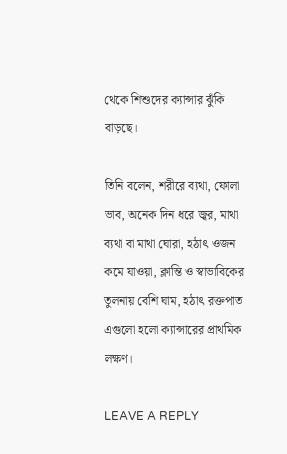থেকে শিশুদের ক্যান্সার ঝুঁকি বাড়ছে।

তিনি বলেন, শরীরে ব্যথা, ফোলা ভাব, অনেক দিন ধরে জ্বর, মাথা ব্যথা বা মাথা ঘোরা, হঠাৎ ওজন কমে যাওয়া, ক্লান্তি ও স্বাভাবিকের তুলনায় বেশি ঘাম, হঠাৎ রক্তপাত এগুলো হলো ক্যান্সারের প্রাথমিক লক্ষণ।

LEAVE A REPLY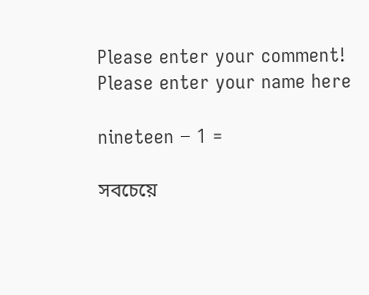Please enter your comment!
Please enter your name here

nineteen − 1 =

সবচেয়ে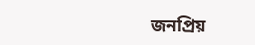জনপ্রিয়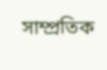সাম্প্রতিক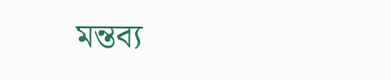মন্তব্য